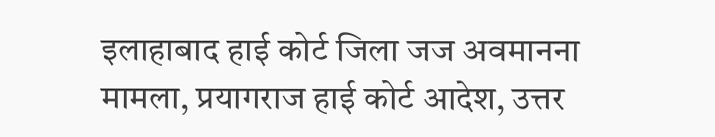इलाहाबाद हाई कोर्ट जिला जज अवमानना मामला, प्रयागराज हाई कोर्ट आदेश, उत्तर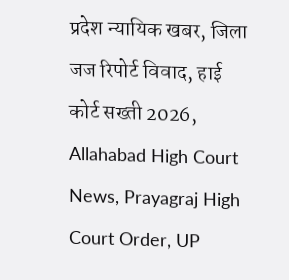प्रदेश न्यायिक खबर, जिला जज रिपोर्ट विवाद, हाई कोर्ट सख्ती 2026, Allahabad High Court News, Prayagraj High Court Order, UP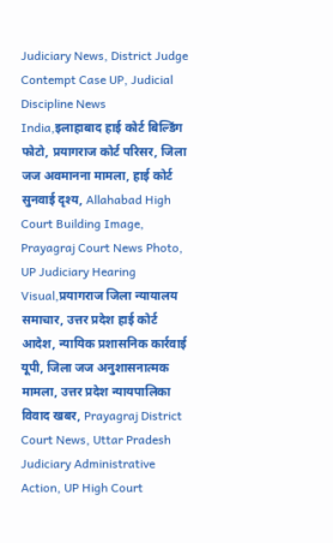Judiciary News, District Judge Contempt Case UP, Judicial Discipline News India,इलाहाबाद हाई कोर्ट बिल्डिंग फोटो, प्रयागराज कोर्ट परिसर, जिला जज अवमानना मामला, हाई कोर्ट सुनवाई दृश्य, Allahabad High Court Building Image, Prayagraj Court News Photo, UP Judiciary Hearing Visual,प्रयागराज जिला न्यायालय समाचार, उत्तर प्रदेश हाई कोर्ट आदेश, न्यायिक प्रशासनिक कार्रवाई यूपी, जिला जज अनुशासनात्मक मामला, उत्तर प्रदेश न्यायपालिका विवाद खबर, Prayagraj District Court News, Uttar Pradesh Judiciary Administrative Action, UP High Court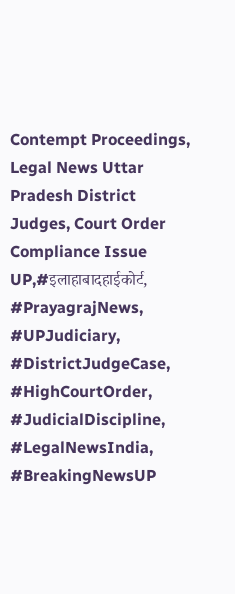Contempt Proceedings, Legal News Uttar Pradesh District Judges, Court Order Compliance Issue UP,#इलाहाबादहाईकोर्ट, #PrayagrajNews, #UPJudiciary, #DistrictJudgeCase, #HighCourtOrder, #JudicialDiscipline, #LegalNewsIndia, #BreakingNewsUP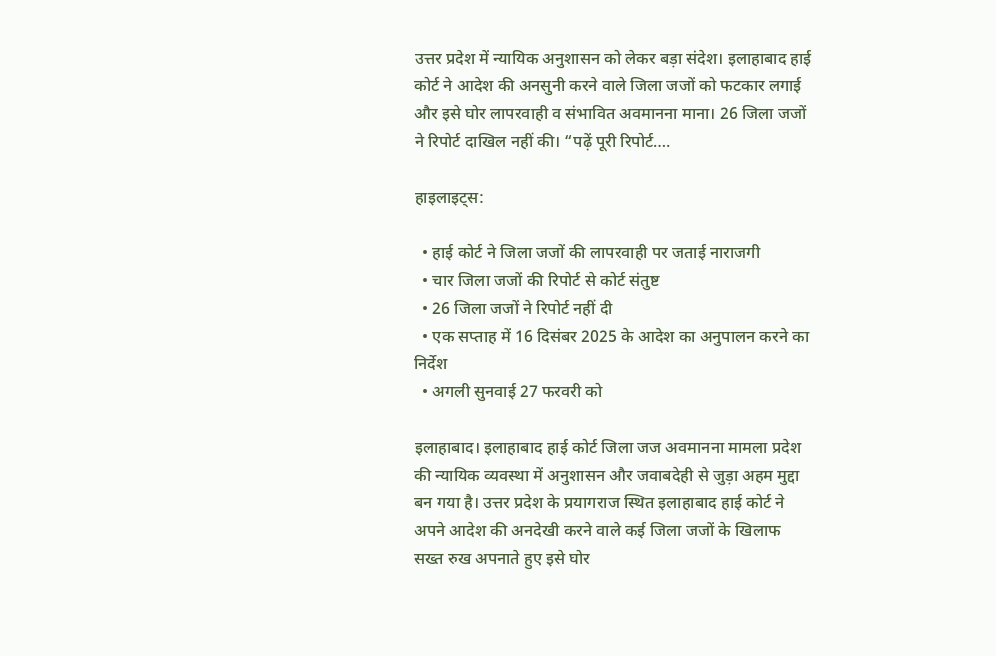उत्तर प्रदेश में न्यायिक अनुशासन को लेकर बड़ा संदेश। इलाहाबाद हाई कोर्ट ने आदेश की अनसुनी करने वाले जिला जजों को फटकार लगाई और इसे घोर लापरवाही व संभावित अवमानना माना। 26 जिला जजों ने रिपोर्ट दाखिल नहीं की। “पढ़ें पूरी रिपोर्ट….

हाइलाइट्स:

  • हाई कोर्ट ने जिला जजों की लापरवाही पर जताई नाराजगी
  • चार जिला जजों की रिपोर्ट से कोर्ट संतुष्ट
  • 26 जिला जजों ने रिपोर्ट नहीं दी
  • एक सप्ताह में 16 दिसंबर 2025 के आदेश का अनुपालन करने का निर्देश
  • अगली सुनवाई 27 फरवरी को

इलाहाबाद। इलाहाबाद हाई कोर्ट जिला जज अवमानना मामला प्रदेश की न्यायिक व्यवस्था में अनुशासन और जवाबदेही से जुड़ा अहम मुद्दा बन गया है। उत्तर प्रदेश के प्रयागराज स्थित इलाहाबाद हाई कोर्ट ने अपने आदेश की अनदेखी करने वाले कई जिला जजों के खिलाफ सख्त रुख अपनाते हुए इसे घोर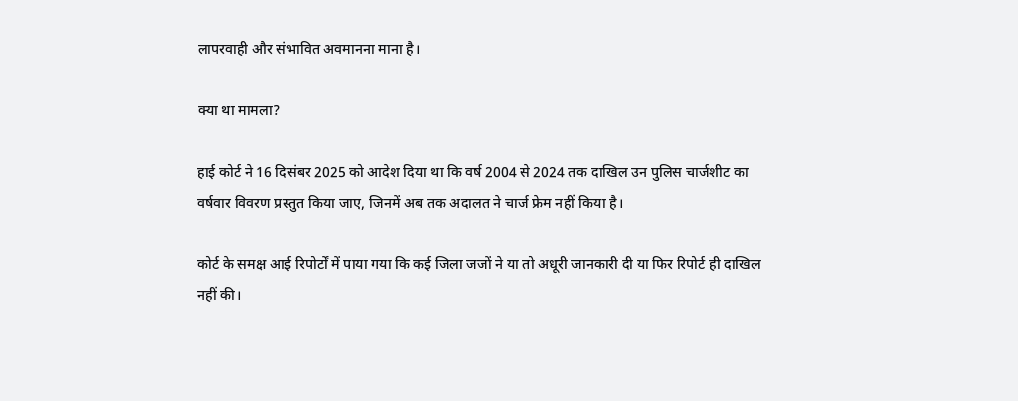लापरवाही और संभावित अवमानना माना है।

क्या था मामला?

हाई कोर्ट ने 16 दिसंबर 2025 को आदेश दिया था कि वर्ष 2004 से 2024 तक दाखिल उन पुलिस चार्जशीट का वर्षवार विवरण प्रस्तुत किया जाए, जिनमें अब तक अदालत ने चार्ज फ्रेम नहीं किया है।

कोर्ट के समक्ष आई रिपोर्टों में पाया गया कि कई जिला जजों ने या तो अधूरी जानकारी दी या फिर रिपोर्ट ही दाखिल नहीं की।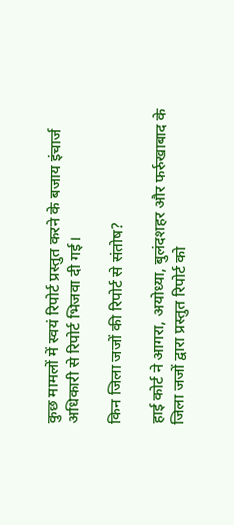कुछ मामलों में स्वयं रिपोर्ट प्रस्तुत करने के बजाय इंचार्ज अधिकारी से रिपोर्ट भिजवा दी गई।

किन जिला जजों की रिपोर्ट से संतोष?

हाई कोर्ट ने आगरा, अयोध्या, बुलंदशहर और फर्रुखाबाद के जिला जजों द्वारा प्रस्तुत रिपोर्ट को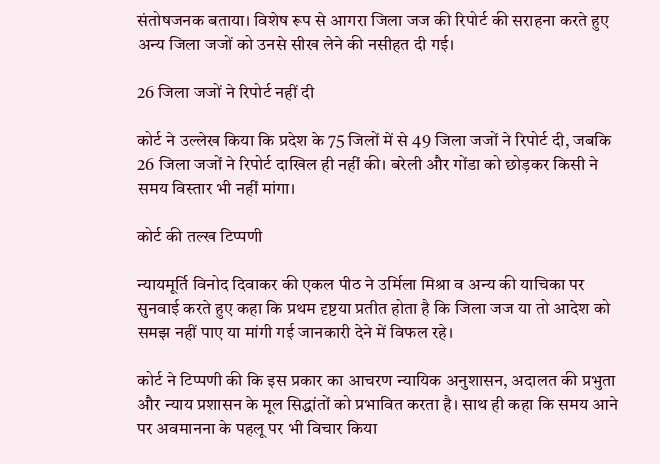संतोषजनक बताया। विशेष रूप से आगरा जिला जज की रिपोर्ट की सराहना करते हुए अन्य जिला जजों को उनसे सीख लेने की नसीहत दी गई।

26 जिला जजों ने रिपोर्ट नहीं दी

कोर्ट ने उल्लेख किया कि प्रदेश के 75 जिलों में से 49 जिला जजों ने रिपोर्ट दी, जबकि 26 जिला जजों ने रिपोर्ट दाखिल ही नहीं की। बरेली और गोंडा को छोड़कर किसी ने समय विस्तार भी नहीं मांगा।

कोर्ट की तल्ख टिप्पणी

न्यायमूर्ति विनोद दिवाकर की एकल पीठ ने उर्मिला मिश्रा व अन्य की याचिका पर सुनवाई करते हुए कहा कि प्रथम दृष्टया प्रतीत होता है कि जिला जज या तो आदेश को समझ नहीं पाए या मांगी गई जानकारी देने में विफल रहे।

कोर्ट ने टिप्पणी की कि इस प्रकार का आचरण न्यायिक अनुशासन, अदालत की प्रभुता और न्याय प्रशासन के मूल सिद्धांतों को प्रभावित करता है। साथ ही कहा कि समय आने पर अवमानना के पहलू पर भी विचार किया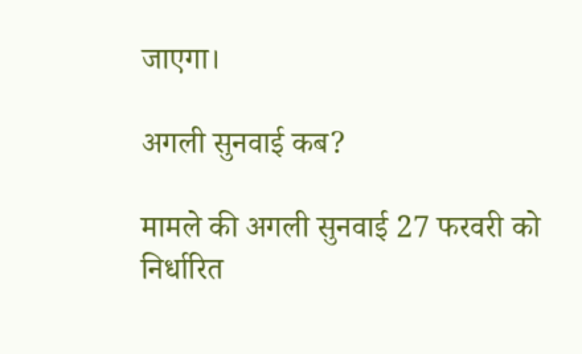जाएगा।

अगली सुनवाई कब?

मामले की अगली सुनवाई 27 फरवरी को निर्धारित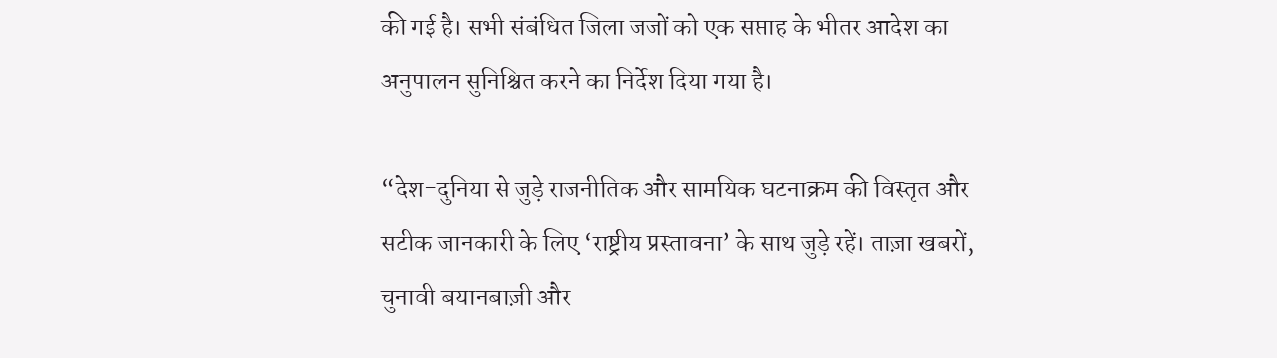की गई है। सभी संबंधित जिला जजों को एक सप्ताह के भीतर आदेश का अनुपालन सुनिश्चित करने का निर्देश दिया गया है।

“देश-दुनिया से जुड़े राजनीतिक और सामयिक घटनाक्रम की विस्तृत और सटीक जानकारी के लिए ‘राष्ट्रीय प्रस्तावना’ के साथ जुड़े रहें। ताज़ा खबरों, चुनावी बयानबाज़ी और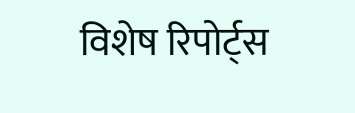विशेष रिपोर्ट्स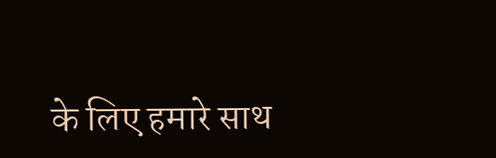के लिए हमारे साथ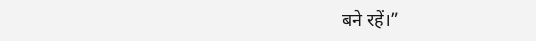बने रहें।”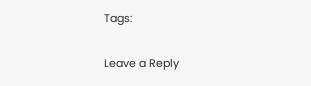Tags:

Leave a Reply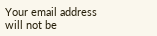Your email address will not be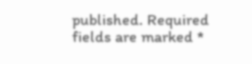published. Required fields are marked *